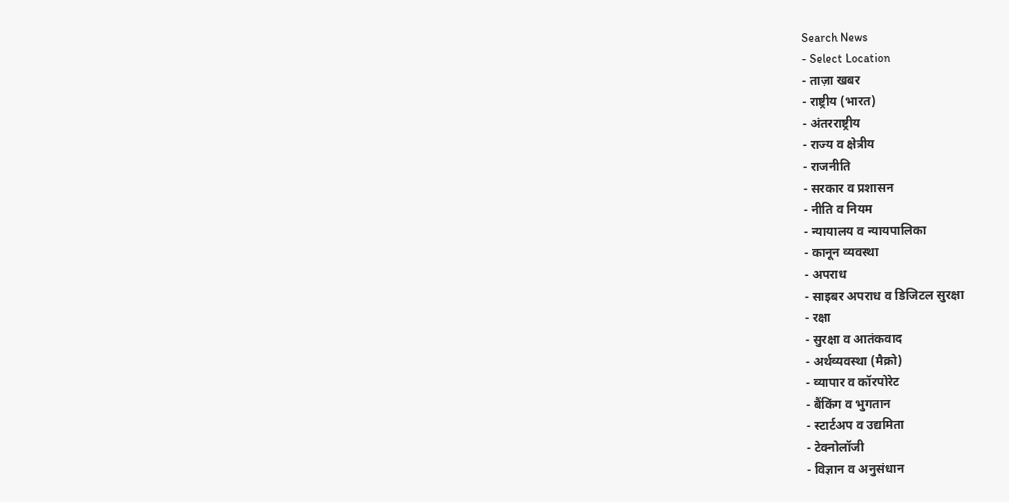Search News
- Select Location
- ताज़ा खबर
- राष्ट्रीय (भारत)
- अंतरराष्ट्रीय
- राज्य व क्षेत्रीय
- राजनीति
- सरकार व प्रशासन
- नीति व नियम
- न्यायालय व न्यायपालिका
- कानून व्यवस्था
- अपराध
- साइबर अपराध व डिजिटल सुरक्षा
- रक्षा
- सुरक्षा व आतंकवाद
- अर्थव्यवस्था (मैक्रो)
- व्यापार व कॉरपोरेट
- बैंकिंग व भुगतान
- स्टार्टअप व उद्यमिता
- टेक्नोलॉजी
- विज्ञान व अनुसंधान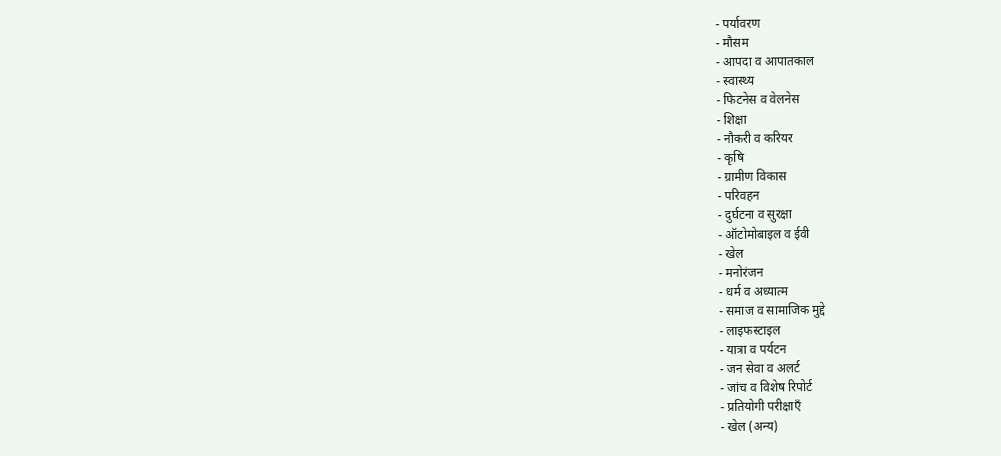- पर्यावरण
- मौसम
- आपदा व आपातकाल
- स्वास्थ्य
- फिटनेस व वेलनेस
- शिक्षा
- नौकरी व करियर
- कृषि
- ग्रामीण विकास
- परिवहन
- दुर्घटना व सुरक्षा
- ऑटोमोबाइल व ईवी
- खेल
- मनोरंजन
- धर्म व अध्यात्म
- समाज व सामाजिक मुद्दे
- लाइफस्टाइल
- यात्रा व पर्यटन
- जन सेवा व अलर्ट
- जांच व विशेष रिपोर्ट
- प्रतियोगी परीक्षाएँ
- खेल (अन्य)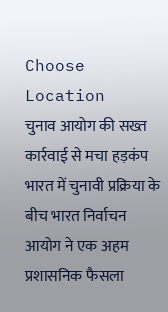Choose Location
चुनाव आयोग की सख्त कार्रवाई से मचा हड़कंप
भारत में चुनावी प्रक्रिया के बीच भारत निर्वाचन आयोग ने एक अहम प्रशासनिक फैसला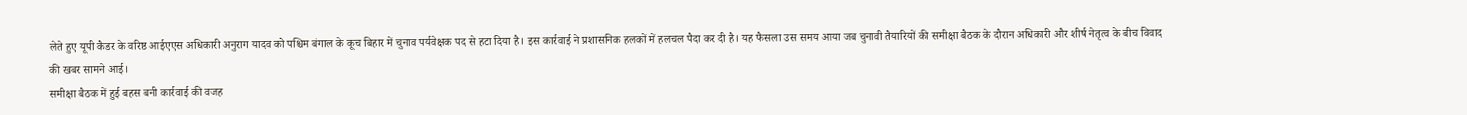लेते हुए यूपी कैडर के वरिष्ठ आईएएस अधिकारी अनुराग यादव को पश्चिम बंगाल के कूच बिहार में चुनाव पर्यवेक्षक पद से हटा दिया है। इस कार्रवाई ने प्रशासनिक हलकों में हलचल पैदा कर दी है। यह फैसला उस समय आया जब चुनावी तैयारियों की समीक्षा बैठक के दौरान अधिकारी और शीर्ष नेतृत्व के बीच विवाद की खबर सामने आई।
समीक्षा बैठक में हुई बहस बनी कार्रवाई की वजह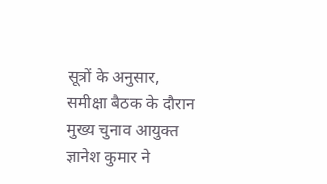सूत्रों के अनुसार, समीक्षा बैठक के दौरान मुख्य चुनाव आयुक्त ज्ञानेश कुमार ने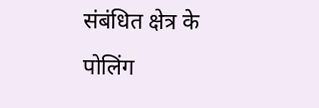संबंधित क्षेत्र के पोलिंग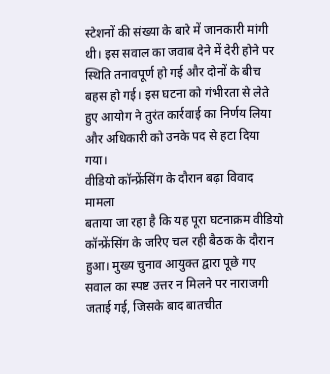स्टेशनों की संख्या के बारे में जानकारी मांगी थी। इस सवाल का जवाब देने में देरी होने पर स्थिति तनावपूर्ण हो गई और दोनों के बीच बहस हो गई। इस घटना को गंभीरता से लेते हुए आयोग ने तुरंत कार्रवाई का निर्णय लिया और अधिकारी को उनके पद से हटा दिया गया।
वीडियो कॉन्फ्रेंसिंग के दौरान बढ़ा विवाद मामला
बताया जा रहा है कि यह पूरा घटनाक्रम वीडियो कॉन्फ्रेंसिंग के जरिए चल रही बैठक के दौरान हुआ। मुख्य चुनाव आयुक्त द्वारा पूछे गए सवाल का स्पष्ट उत्तर न मिलने पर नाराजगी जताई गई, जिसके बाद बातचीत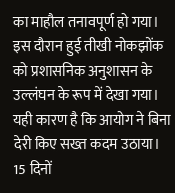का माहौल तनावपूर्ण हो गया। इस दौरान हुई तीखी नोकझोंक को प्रशासनिक अनुशासन के उल्लंघन के रूप में देखा गया। यही कारण है कि आयोग ने बिना देरी किए सख्त कदम उठाया।
15 दिनों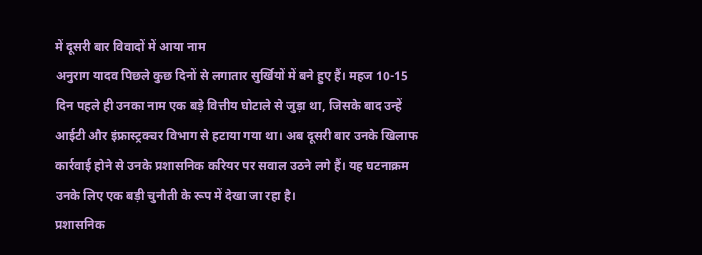में दूसरी बार विवादों में आया नाम
अनुराग यादव पिछले कुछ दिनों से लगातार सुर्खियों में बने हुए हैं। महज 10-15 दिन पहले ही उनका नाम एक बड़े वित्तीय घोटाले से जुड़ा था, जिसके बाद उन्हें आईटी और इंफ्रास्ट्रक्चर विभाग से हटाया गया था। अब दूसरी बार उनके खिलाफ कार्रवाई होने से उनके प्रशासनिक करियर पर सवाल उठने लगे हैं। यह घटनाक्रम उनके लिए एक बड़ी चुनौती के रूप में देखा जा रहा है।
प्रशासनिक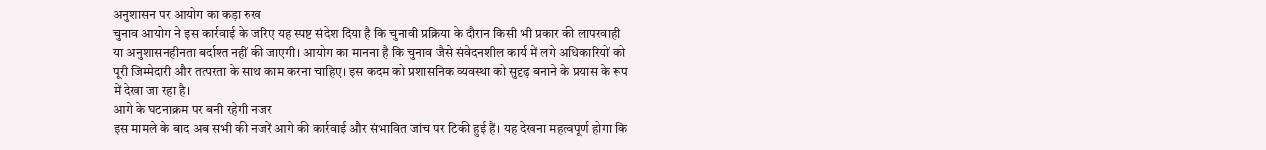अनुशासन पर आयोग का कड़ा रुख
चुनाव आयोग ने इस कार्रवाई के जरिए यह स्पष्ट संदेश दिया है कि चुनावी प्रक्रिया के दौरान किसी भी प्रकार की लापरवाही या अनुशासनहीनता बर्दाश्त नहीं की जाएगी। आयोग का मानना है कि चुनाव जैसे संवेदनशील कार्य में लगे अधिकारियों को पूरी जिम्मेदारी और तत्परता के साथ काम करना चाहिए। इस कदम को प्रशासनिक व्यवस्था को सुदृढ़ बनाने के प्रयास के रूप में देखा जा रहा है।
आगे के घटनाक्रम पर बनी रहेगी नजर
इस मामले के बाद अब सभी की नजरें आगे की कार्रवाई और संभावित जांच पर टिकी हुई हैं। यह देखना महत्वपूर्ण होगा कि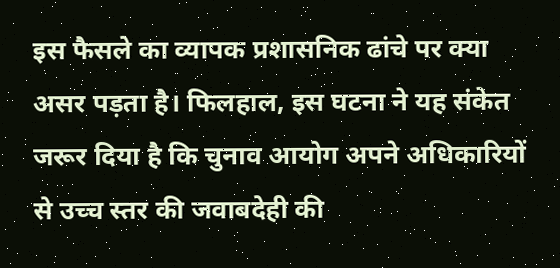इस फैसले का व्यापक प्रशासनिक ढांचे पर क्या असर पड़ता है। फिलहाल, इस घटना ने यह संकेत जरूर दिया है कि चुनाव आयोग अपने अधिकारियों से उच्च स्तर की जवाबदेही की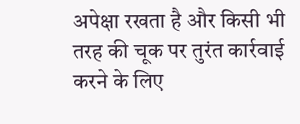अपेक्षा रखता है और किसी भी तरह की चूक पर तुरंत कार्रवाई करने के लिए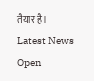तैयार है।
Latest News
Open